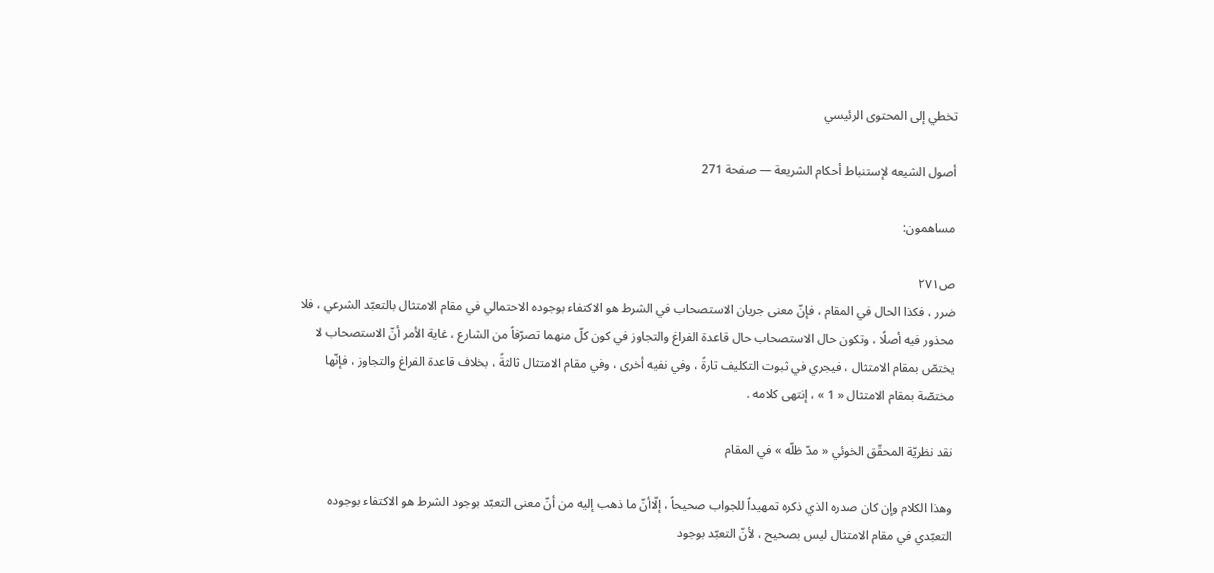تخطي إلى المحتوى الرئيسي

أصول الشيعه لإستنباط أحكام الشريعة — صفحة 271

مساهمون:

ص٢٧١
ضرر ، فكذا الحال في المقام ، فإنّ معنى جريان الاستصحاب في الشرط هو الاكتفاء بوجوده الاحتمالي في مقام الامتثال بالتعبّد الشرعي ، فلا محذور فيه أصلًا ، وتكون حال الاستصحاب حال قاعدة الفراغ والتجاوز في كون كلّ منهما تصرّفاً من الشارع ، غاية الأمر أنّ الاستصحاب لا يختصّ بمقام الامتثال ، فيجري في ثبوت التكليف تارةً ، وفي نفيه أخرى ، وفي مقام الامتثال ثالثةً ، بخلاف قاعدة الفراغ والتجاوز ، فإنّها مختصّة بمقام الامتثال « 1 » ، إنتهى كلامه .

نقد نظريّة المحقّق الخوئي « مدّ ظلّه » في المقام

وهذا الكلام وإن كان صدره الذي ذكره تمهيداً للجواب صحيحاً ، إلّاأنّ ما ذهب إليه من أنّ معنى التعبّد بوجود الشرط هو الاكتفاء بوجوده التعبّدي في مقام الامتثال ليس بصحيح ، لأنّ التعبّد بوجود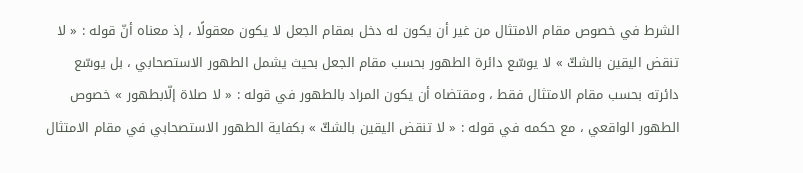الشرط في خصوص مقام الامتثال من غير أن يكون له دخل بمقام الجعل لا يكون معقولًا ، إذ معناه أنّ قوله : « لا تنقض اليقين بالشكّ » لا يوسّع دائرة الطهور بحسب مقام الجعل بحيث يشمل الطهور الاستصحابي ، بل يوسّع دائرته بحسب مقام الامتثال فقط ، ومقتضاه أن يكون المراد بالطهور في قوله : « لا صلاة إلّابطهور » خصوص الطهور الواقعي ، مع حكمه في قوله : « لا تنقض اليقين بالشكّ » بكفاية الطهور الاستصحابي في مقام الامتثال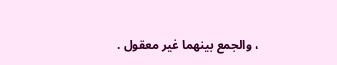، والجمع بينهما غير معقول .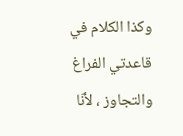وكذا الكلام في قاعدتي الفراغ والتجاوز ، لأنّا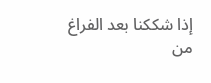إذا شككنا بعد الفراغ من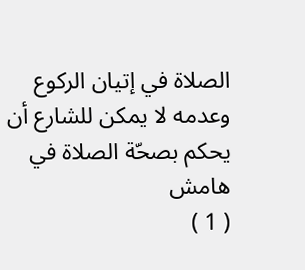الصلاة في إتيان الركوع وعدمه لا يمكن للشارع أن يحكم بصحّة الصلاة في
هامش
( 1 )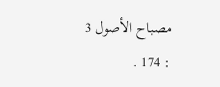مصباح الأصول 3 : 174 .